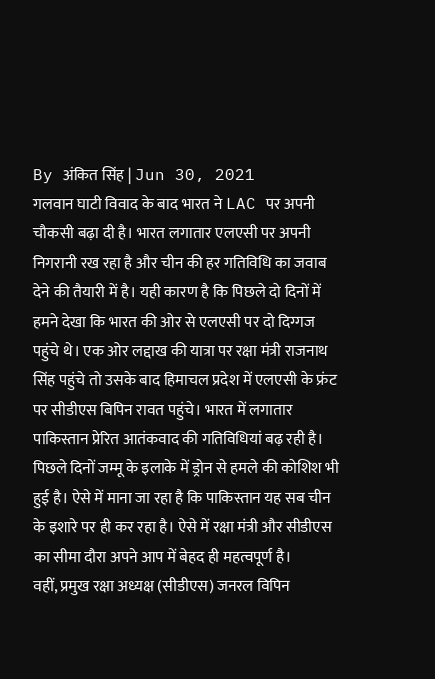By अंकित सिंह | Jun 30, 2021
गलवान घाटी विवाद के बाद भारत ने LAC पर अपनी चौकसी बढ़ा दी है। भारत लगातार एलएसी पर अपनी निगरानी रख रहा है और चीन की हर गतिविधि का जवाब देने की तैयारी में है। यही कारण है कि पिछले दो दिनों में हमने देखा कि भारत की ओर से एलएसी पर दो दिग्गज पहुंचे थे। एक ओर लद्दाख की यात्रा पर रक्षा मंत्री राजनाथ सिंह पहुंचे तो उसके बाद हिमाचल प्रदेश में एलएसी के फ्रंट पर सीडीएस बिपिन रावत पहुंचे। भारत में लगातार पाकिस्तान प्रेरित आतंकवाद की गतिविधियां बढ़ रही है। पिछले दिनों जम्मू के इलाके में ड्रोन से हमले की कोशिश भी हुई है। ऐसे में माना जा रहा है कि पाकिस्तान यह सब चीन के इशारे पर ही कर रहा है। ऐसे में रक्षा मंत्री और सीडीएस का सीमा दौरा अपने आप में बेहद ही महत्वपूर्ण है।
वहीं, प्रमुख रक्षा अध्यक्ष (सीडीएस) जनरल विपिन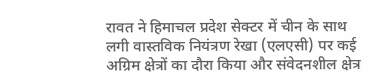रावत ने हिमाचल प्रदेश सेक्टर में चीन के साथ लगी वास्तविक नियंत्रण रेखा (एलएसी) पर कई अग्रिम क्षेत्रों का दौरा किया और संवेदनशील क्षेत्र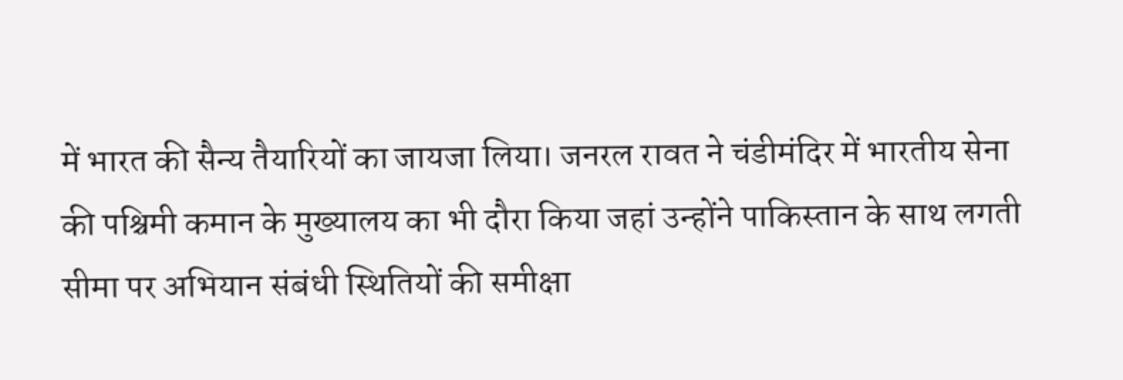में भारत की सैन्य तैयारियों का जायजा लिया। जनरल रावत ने चंडीमंदिर में भारतीय सेना की पश्चिमी कमान के मुख्यालय का भी दौरा किया जहां उन्होंने पाकिस्तान के साथ लगती सीमा पर अभियान संबंधी स्थितियों की समीक्षा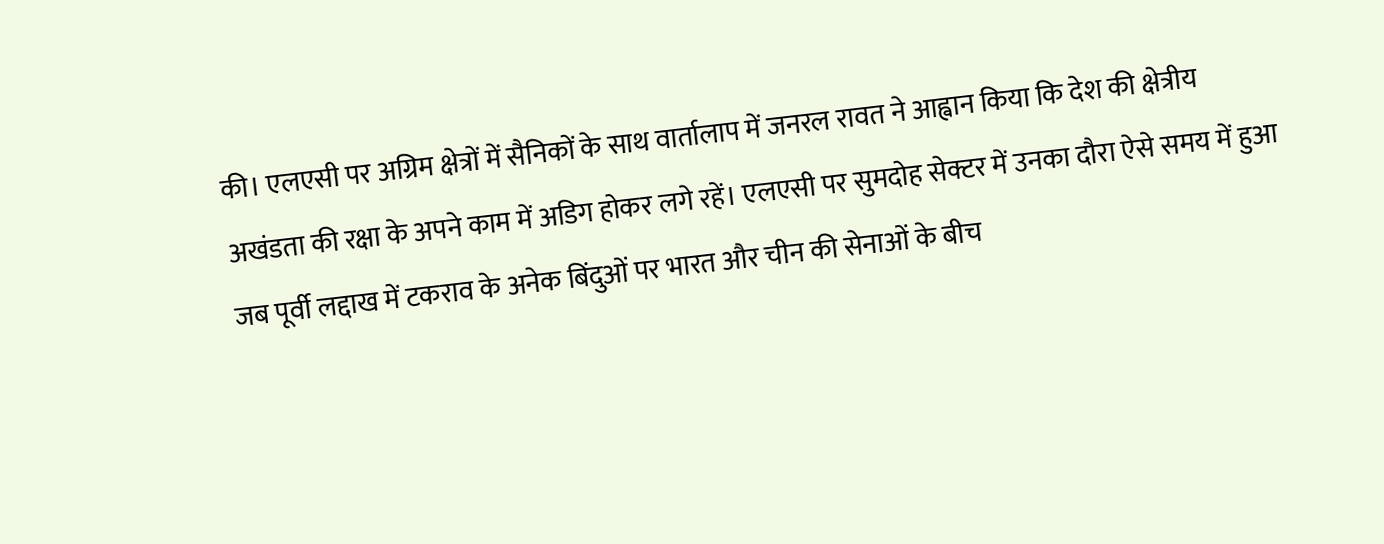की। एलएसी पर अग्रिम क्षेत्रों में सैनिकों के साथ वार्तालाप में जनरल रावत ने आह्वान किया कि देश की क्षेत्रीय अखंडता की रक्षा के अपने काम में अडिग होकर लगे रहें। एलएसी पर सुमदोह सेक्टर में उनका दौरा ऐसे समय में हुआ जब पूर्वी लद्दाख में टकराव के अनेक बिंदुओं पर भारत और चीन की सेनाओं के बीच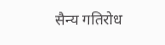सैन्य गतिरोध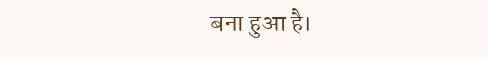बना हुआ है।